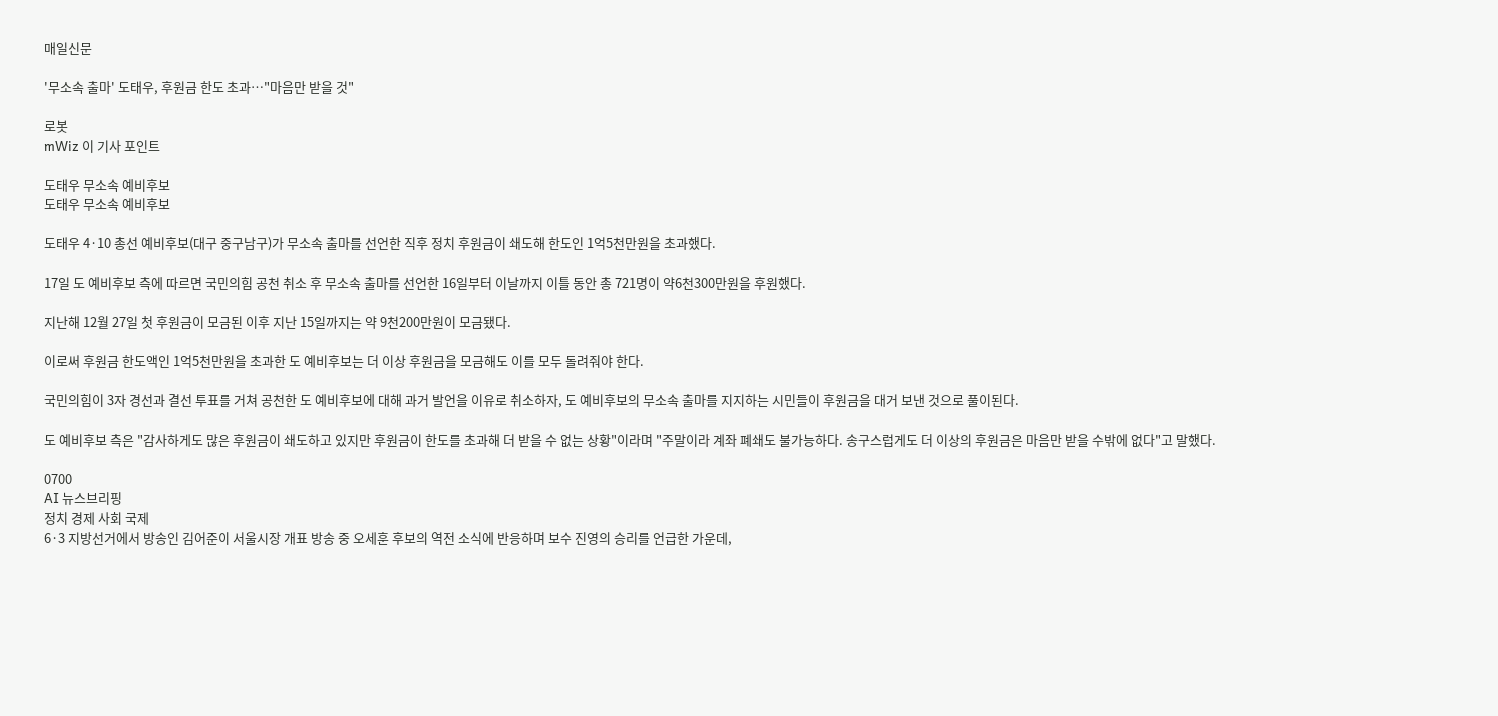매일신문

'무소속 출마' 도태우, 후원금 한도 초과…"마음만 받을 것"

로봇
mWiz 이 기사 포인트

도태우 무소속 예비후보
도태우 무소속 예비후보

도태우 4·10 총선 예비후보(대구 중구남구)가 무소속 출마를 선언한 직후 정치 후원금이 쇄도해 한도인 1억5천만원을 초과했다.

17일 도 예비후보 측에 따르면 국민의힘 공천 취소 후 무소속 출마를 선언한 16일부터 이날까지 이틀 동안 총 721명이 약6천300만원을 후원했다.

지난해 12월 27일 첫 후원금이 모금된 이후 지난 15일까지는 약 9천200만원이 모금됐다.

이로써 후원금 한도액인 1억5천만원을 초과한 도 예비후보는 더 이상 후원금을 모금해도 이를 모두 돌려줘야 한다.

국민의힘이 3자 경선과 결선 투표를 거쳐 공천한 도 예비후보에 대해 과거 발언을 이유로 취소하자, 도 예비후보의 무소속 출마를 지지하는 시민들이 후원금을 대거 보낸 것으로 풀이된다.

도 예비후보 측은 "감사하게도 많은 후원금이 쇄도하고 있지만 후원금이 한도를 초과해 더 받을 수 없는 상황"이라며 "주말이라 계좌 폐쇄도 불가능하다. 송구스럽게도 더 이상의 후원금은 마음만 받을 수밖에 없다"고 말했다.

0700
AI 뉴스브리핑
정치 경제 사회 국제
6·3 지방선거에서 방송인 김어준이 서울시장 개표 방송 중 오세훈 후보의 역전 소식에 반응하며 보수 진영의 승리를 언급한 가운데,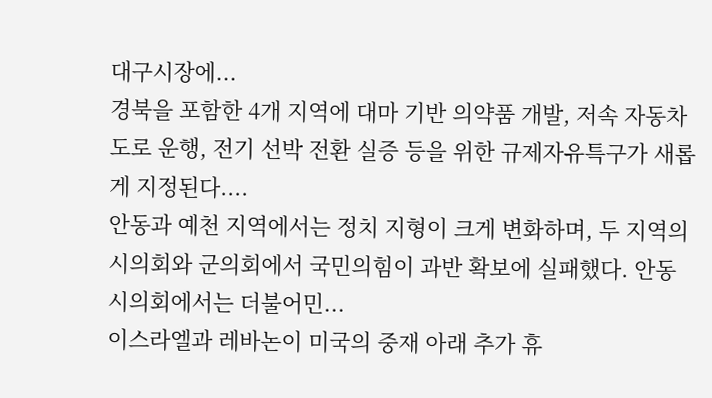대구시장에...
경북을 포함한 4개 지역에 대마 기반 의약품 개발, 저속 자동차 도로 운행, 전기 선박 전환 실증 등을 위한 규제자유특구가 새롭게 지정된다....
안동과 예천 지역에서는 정치 지형이 크게 변화하며, 두 지역의 시의회와 군의회에서 국민의힘이 과반 확보에 실패했다. 안동시의회에서는 더불어민...
이스라엘과 레바논이 미국의 중재 아래 추가 휴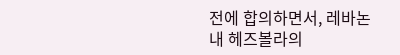전에 합의하면서, 레바논 내 헤즈볼라의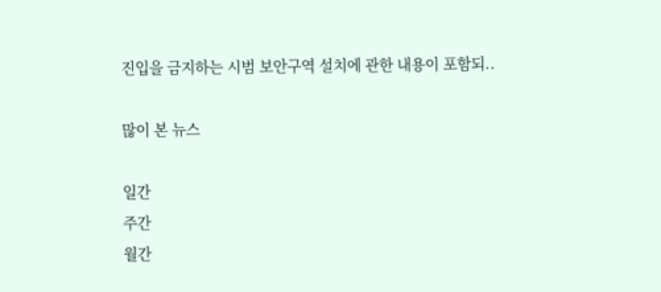진입을 금지하는 시범 보안구역 설치에 관한 내용이 포함되..

많이 본 뉴스

일간
주간
월간